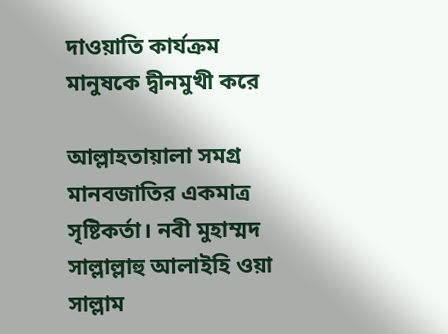দাওয়াতি কার্যক্রম মানুষকে দ্বীনমুখী করে

আল্লাহতায়ালা সমগ্র মানবজাতির একমাত্র সৃষ্টিকর্তা। নবী মুহাম্মদ সাল্লাল্লাহু আলাইহি ওয়া সাল্লাম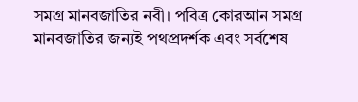সমগ্র মানবজাতির নবী। পবিত্র কোরআন সমগ্র মানবজাতির জন্যই পথপ্রদর্শক এবং সর্বশেষ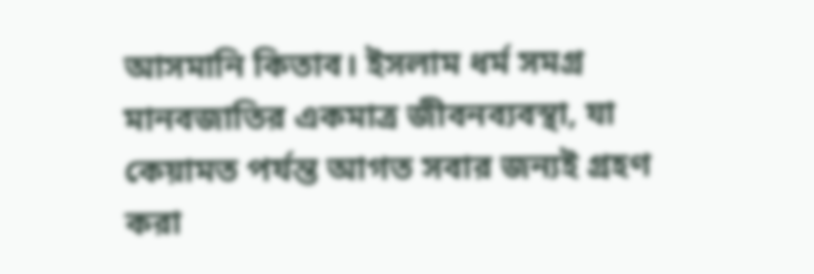আসমানি কিতাব। ইসলাম ধর্ম সমগ্র মানবজাতির একমাত্র জীবনব্যবস্থা, যা কেয়ামত পর্যন্ত আগত সবার জন্যই গ্রহণ করা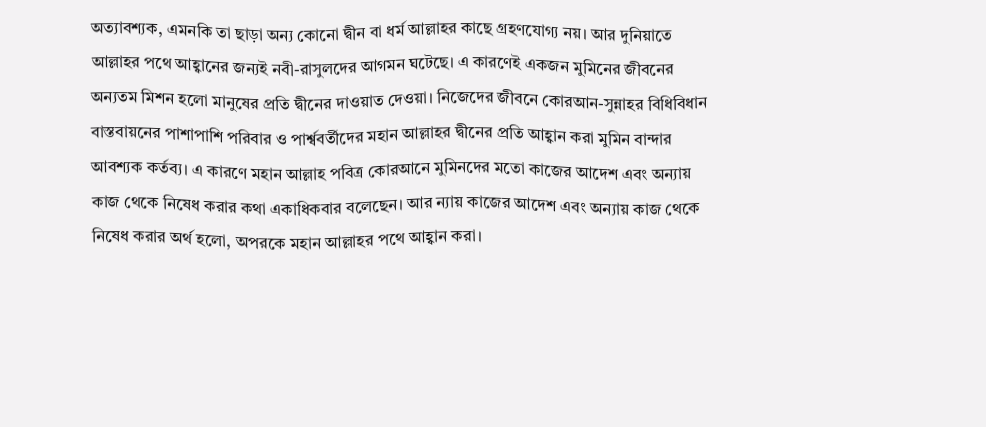অত্যাবশ্যক, এমনকি তা ছাড়া অন্য কোনো দ্বীন বা ধর্ম আল্লাহর কাছে গ্রহণযোগ্য নয়। আর দুনিয়াতে আল্লাহর পথে আহ্বানের জন্যই নবী-রাসুলদের আগমন ঘটেছে। এ কারণেই একজন মুমিনের জীবনের অন্যতম মিশন হলো মানুষের প্রতি দ্বীনের দাওয়াত দেওয়া। নিজেদের জীবনে কোরআন-সুন্নাহর বিধিবিধান বাস্তবায়নের পাশাপাশি পরিবার ও পার্শ্ববর্তীদের মহান আল্লাহর দ্বীনের প্রতি আহ্বান করা মুমিন বান্দার আবশ্যক কর্তব্য। এ কারণে মহান আল্লাহ পবিত্র কোরআনে মুমিনদের মতো কাজের আদেশ এবং অন্যায় কাজ থেকে নিষেধ করার কথা একাধিকবার বলেছেন। আর ন্যায় কাজের আদেশ এবং অন্যায় কাজ থেকে নিষেধ করার অর্থ হলো, অপরকে মহান আল্লাহর পথে আহ্বান করা।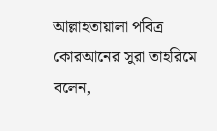আল্লাহতায়ালা পবিত্র কোরআনের সুরা তাহরিমে বলেন,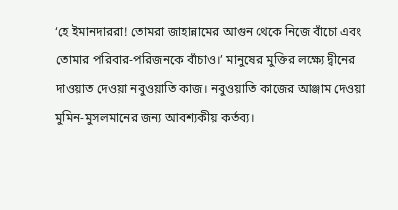‘হে ইমানদাররা! তোমরা জাহান্নামের আগুন থেকে নিজে বাঁচো এবং তোমার পরিবার-পরিজনকে বাঁচাও।’ মানুষের মুক্তির লক্ষ্যে দ্বীনের দাওয়াত দেওয়া নবুওয়াতি কাজ। নবুওয়াতি কাজের আঞ্জাম দেওয়া মুমিন-মুসলমানের জন্য আবশ্যকীয় কর্তব্য।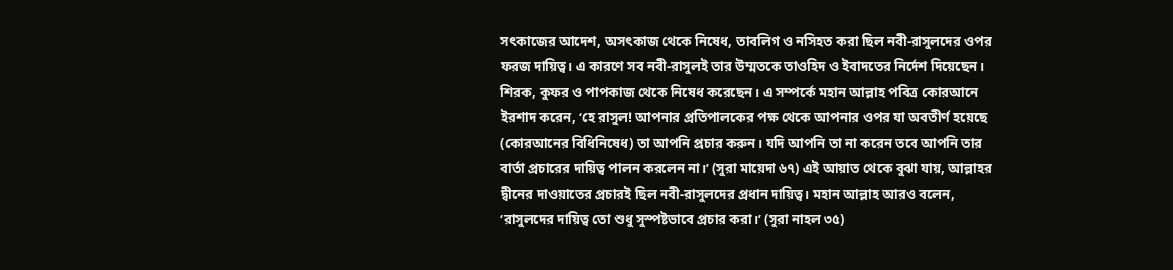সৎকাজের আদেশ, অসৎকাজ থেকে নিষেধ, তাবলিগ ও নসিহত করা ছিল নবী-রাসুলদের ওপর ফরজ দায়িত্ব। এ কারণে সব নবী-রাসুলই তার উম্মতকে তাওহিদ ও ইবাদতের নির্দেশ দিয়েছেন। শিরক, কুফর ও পাপকাজ থেকে নিষেধ করেছেন। এ সম্পর্কে মহান আল্লাহ পবিত্র কোরআনে ইরশাদ করেন, ‘হে রাসুল! আপনার প্রতিপালকের পক্ষ থেকে আপনার ওপর যা অবতীর্ণ হয়েছে (কোরআনের বিধিনিষেধ) তা আপনি প্রচার করুন। যদি আপনি তা না করেন তবে আপনি তার বার্তা প্রচারের দায়িত্ব পালন করলেন না।’ (সুরা মায়েদা ৬৭) এই আয়াত থেকে বুঝা যায়, আল্লাহর দ্বীনের দাওয়াতের প্রচারই ছিল নবী-রাসুলদের প্রধান দায়িত্ব। মহান আল্লাহ আরও বলেন, ‘রাসুলদের দায়িত্ব তো শুধু সুস্পষ্টভাবে প্রচার করা।’ (সুরা নাহল ৩৫)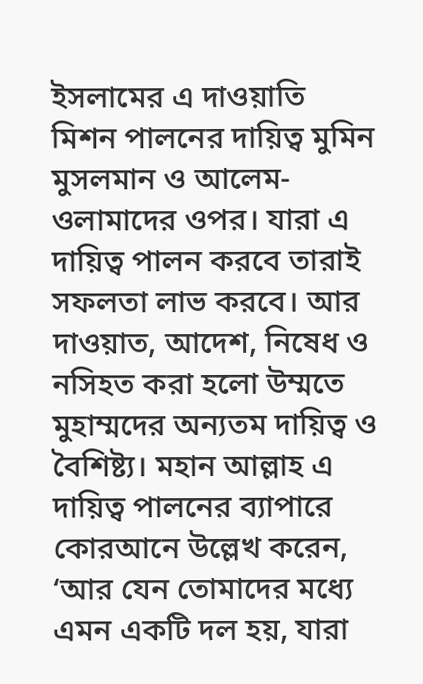ইসলামের এ দাওয়াতি মিশন পালনের দায়িত্ব মুমিন মুসলমান ও আলেম-ওলামাদের ওপর। যারা এ দায়িত্ব পালন করবে তারাই সফলতা লাভ করবে। আর দাওয়াত, আদেশ, নিষেধ ও নসিহত করা হলো উম্মতে মুহাম্মদের অন্যতম দায়িত্ব ও বৈশিষ্ট্য। মহান আল্লাহ এ দায়িত্ব পালনের ব্যাপারে কোরআনে উল্লেখ করেন, ‘আর যেন তোমাদের মধ্যে এমন একটি দল হয়, যারা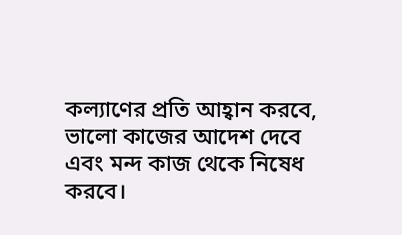কল্যাণের প্রতি আহ্বান করবে, ভালো কাজের আদেশ দেবে এবং মন্দ কাজ থেকে নিষেধ করবে।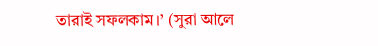তারাই সফলকাম।’ (সুরা আলে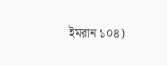ইমরান ১০৪)